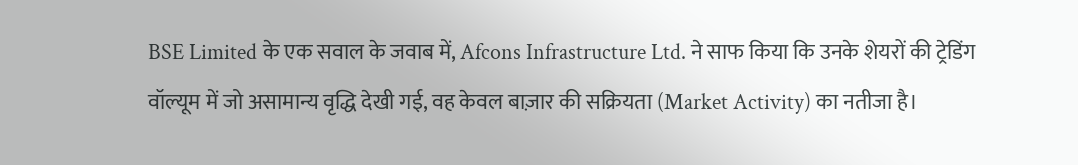BSE Limited के एक सवाल के जवाब में, Afcons Infrastructure Ltd. ने साफ किया कि उनके शेयरों की ट्रेडिंग वॉल्यूम में जो असामान्य वृद्धि देखी गई, वह केवल बाज़ार की सक्रियता (Market Activity) का नतीजा है।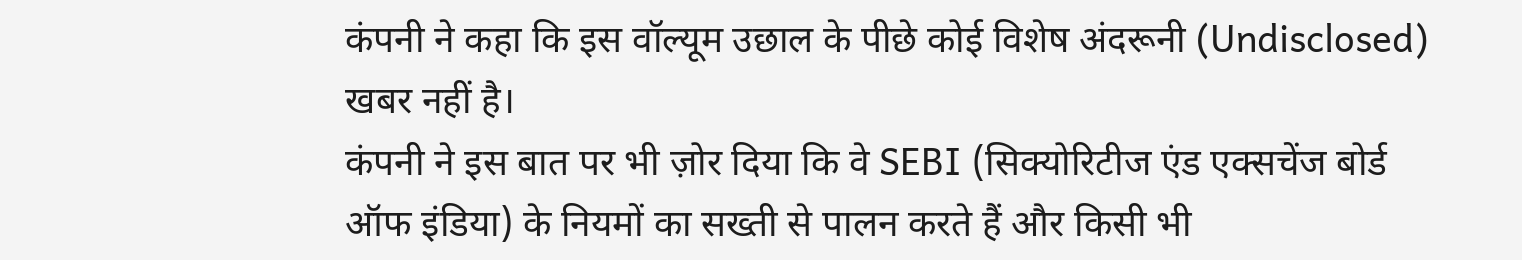कंपनी ने कहा कि इस वॉल्यूम उछाल के पीछे कोई विशेष अंदरूनी (Undisclosed) खबर नहीं है।
कंपनी ने इस बात पर भी ज़ोर दिया कि वे SEBI (सिक्योरिटीज एंड एक्सचेंज बोर्ड ऑफ इंडिया) के नियमों का सख्ती से पालन करते हैं और किसी भी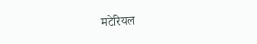मटेरियल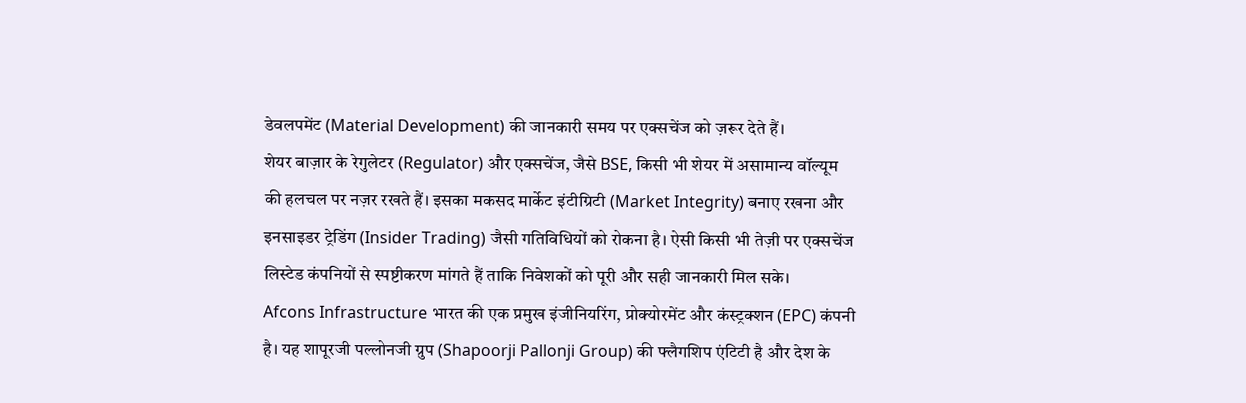डेवलपमेंट (Material Development) की जानकारी समय पर एक्सचेंज को ज़रूर देते हैं।
शेयर बाज़ार के रेगुलेटर (Regulator) और एक्सचेंज, जैसे BSE, किसी भी शेयर में असामान्य वॉल्यूम की हलचल पर नज़र रखते हैं। इसका मकसद मार्केट इंटीग्रिटी (Market Integrity) बनाए रखना और इनसाइडर ट्रेडिंग (Insider Trading) जैसी गतिविधियों को रोकना है। ऐसी किसी भी तेज़ी पर एक्सचेंज लिस्टेड कंपनियों से स्पष्टीकरण मांगते हैं ताकि निवेशकों को पूरी और सही जानकारी मिल सके।
Afcons Infrastructure भारत की एक प्रमुख इंजीनियरिंग, प्रोक्योरमेंट और कंस्ट्रक्शन (EPC) कंपनी है। यह शापूरजी पल्लोनजी ग्रुप (Shapoorji Pallonji Group) की फ्लैगशिप एंटिटी है और देश के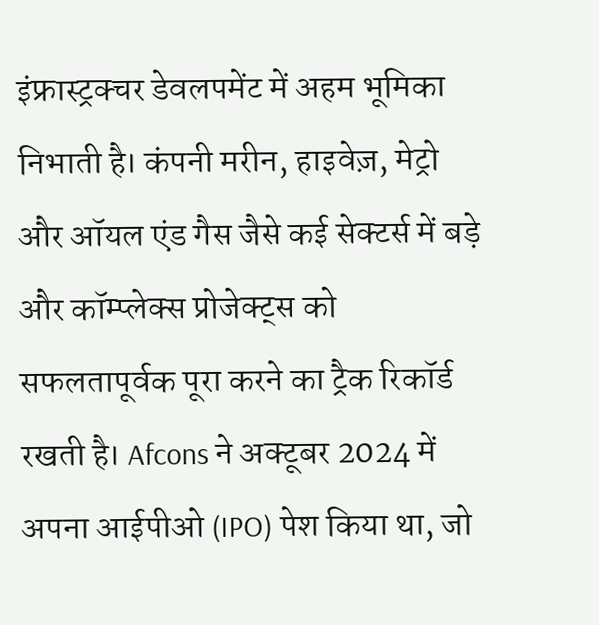इंफ्रास्ट्रक्चर डेवलपमेंट में अहम भूमिका निभाती है। कंपनी मरीन, हाइवेज़, मेट्रो और ऑयल एंड गैस जैसे कई सेक्टर्स में बड़े और कॉम्प्लेक्स प्रोजेक्ट्स को सफलतापूर्वक पूरा करने का ट्रैक रिकॉर्ड रखती है। Afcons ने अक्टूबर 2024 में अपना आईपीओ (IPO) पेश किया था, जो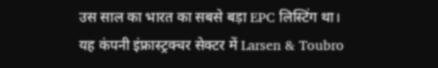उस साल का भारत का सबसे बड़ा EPC लिस्टिंग था।
यह कंपनी इंफ्रास्ट्रक्चर सेक्टर में Larsen & Toubro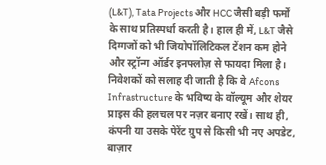(L&T), Tata Projects और HCC जैसी बड़ी फर्मों के साथ प्रतिस्पर्धा करती है। हाल ही में, L&T जैसे दिग्गजों को भी जियोपॉलिटिकल टेंशन कम होने और स्ट्रॉन्ग ऑर्डर इनफ्लोज़ से फायदा मिला है।
निवेशकों को सलाह दी जाती है कि वे Afcons Infrastructure के भविष्य के वॉल्यूम और शेयर प्राइस की हलचल पर नज़र बनाए रखें। साथ ही, कंपनी या उसके पेरेंट ग्रुप से किसी भी नए अपडेट, बाज़ार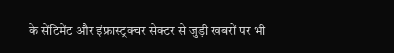के सेंटिमेंट और इंफ्रास्ट्रक्चर सेक्टर से जुड़ी खबरों पर भी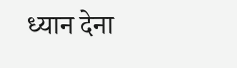ध्यान देना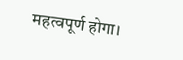महत्वपूर्ण होगा।